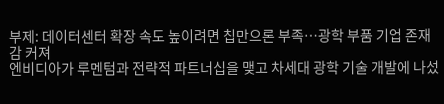부제: 데이터센터 확장 속도 높이려면 칩만으론 부족…광학 부품 기업 존재감 커져
엔비디아가 루멘텀과 전략적 파트너십을 맺고 차세대 광학 기술 개발에 나섰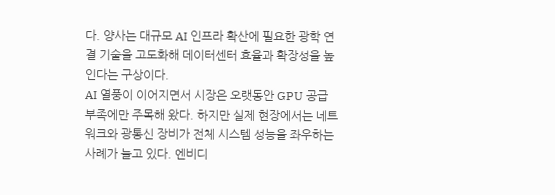다. 양사는 대규모 AI 인프라 확산에 필요한 광학 연결 기술을 고도화해 데이터센터 효율과 확장성을 높인다는 구상이다.
AI 열풍이 이어지면서 시장은 오랫동안 GPU 공급 부족에만 주목해 왔다. 하지만 실제 현장에서는 네트워크와 광통신 장비가 전체 시스템 성능을 좌우하는 사례가 늘고 있다. 엔비디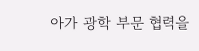아가 광학 부문 협력을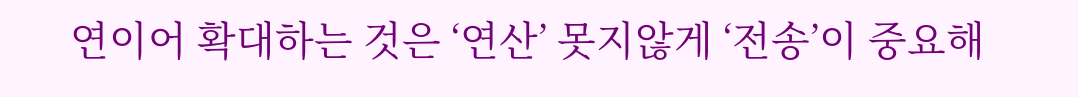연이어 확대하는 것은 ‘연산’ 못지않게 ‘전송’이 중요해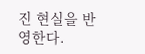진 현실을 반영한다.